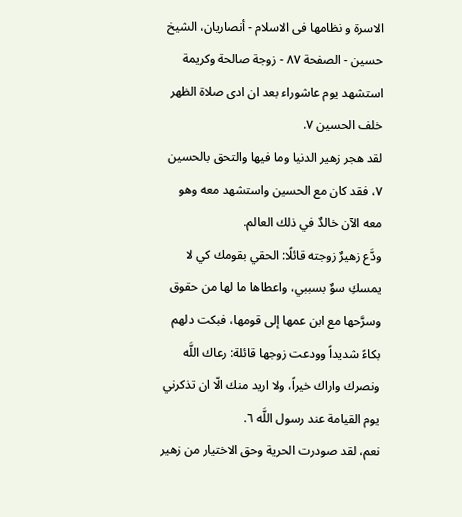الاسرة و نظامها فى الاسلام - أنصاريان، الشيخ حسين - الصفحة ٨٧ - زوجة صالحة وكريمة
استشهد يوم عاشوراء بعد ان ادى صلاة الظهر خلف الحسين ٧.
لقد هجر زهير الدنيا وما فيها والتحق بالحسين ٧، فقد كان مع الحسين واستشهد معه وهو معه الآن خالدٌ في ذلك العالم.
ودَّع زهيرٌ زوجته قائلًا: الحقي بقومك كي لا يمسكِ سوٌ بسببي، واعطاها ما لها من حقوق وسرَّحها مع ابن عمها إلى قومها، فبكت دلهم بكاءً شديداً وودعت زوجها قائلة: رعاك اللَّه ونصرك واراك خيراً، ولا اريد منك الّا ان تذكرني يوم القيامة عند رسول اللَّه ٦.
نعم، لقد صودرت الحرية وحق الاختيار من زهير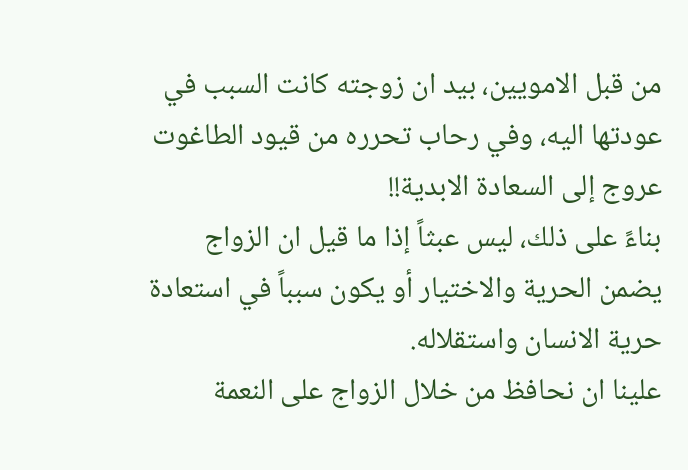من قبل الامويين، بيد ان زوجته كانت السبب في عودتها اليه، وفي رحاب تحرره من قيود الطاغوت عروج إلى السعادة الابدية!!
بناءً على ذلك، ليس عبثاً إذا ما قيل ان الزواج يضمن الحرية والاختيار أو يكون سبباً في استعادة حرية الانسان واستقلاله.
علينا ان نحافظ من خلال الزواج على النعمة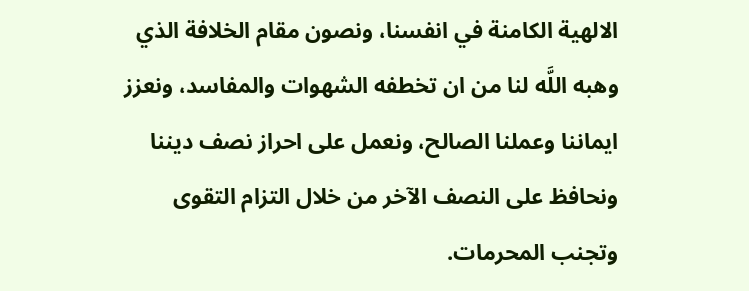الالهية الكامنة في انفسنا، ونصون مقام الخلافة الذي وهبه اللَّه لنا من ان تخطفه الشهوات والمفاسد، ونعزز ايماننا وعملنا الصالح، ونعمل على احراز نصف ديننا ونحافظ على النصف الآخر من خلال التزام التقوى وتجنب المحرمات.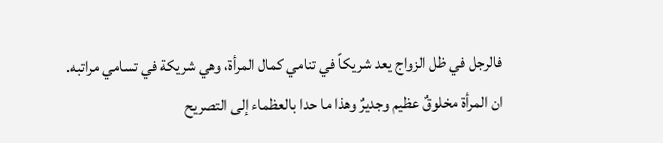فالرجل في ظل الزواج يعد شريكاً في تنامي كمال المرأة، وهي شريكة في تسامي مراتبه.
ان المرأة مخلوقٌ عظيم وجديرٌ وهذا ما حدا بالعظماء إلى التصريح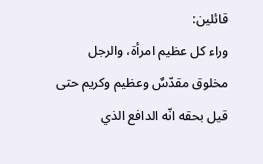قائلين:
وراء كل عظيم امرأة، والرجل مخلوق مقدّسٌ وعظيم وكريم حتى قيل بحقه انّه الدافع الذي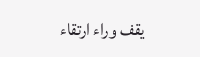يقف وراء ارتقاء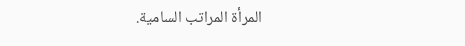المرأة المراتب السامية.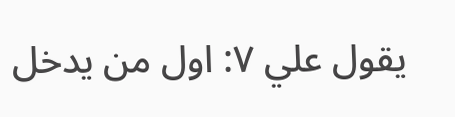يقول علي ٧: اول من يدخل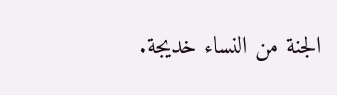الجنة من النساء خديجة.